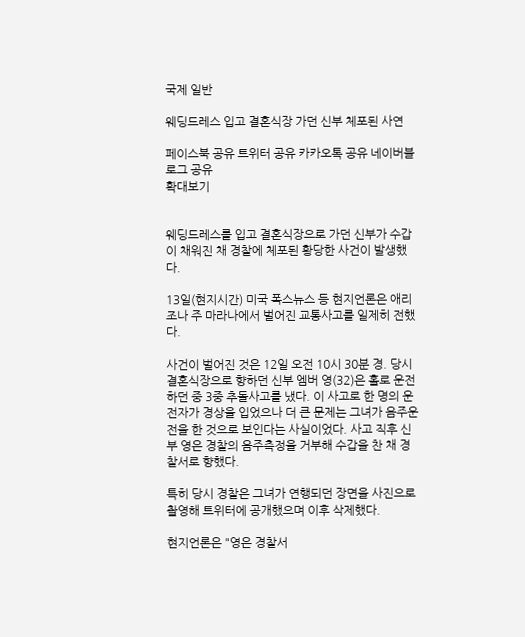국제 일반

웨딩드레스 입고 결혼식장 가던 신부 체포된 사연

페이스북 공유 트위터 공유 카카오톡 공유 네이버블로그 공유
확대보기


웨딩드레스를 입고 결혼식장으로 가던 신부가 수갑이 채워진 채 경찰에 체포된 황당한 사건이 발생했다.

13일(현지시간) 미국 폭스뉴스 등 현지언론은 애리조나 주 마라나에서 벌어진 교통사고를 일제히 전했다.

사건이 벌어진 것은 12일 오전 10시 30분 경. 당시 결혼식장으로 향하던 신부 엠버 영(32)은 홀로 운전하던 중 3중 추돌사고를 냈다. 이 사고로 한 명의 운전자가 경상을 입었으나 더 큰 문제는 그녀가 음주운전을 한 것으로 보인다는 사실이었다. 사고 직후 신부 영은 경찰의 음주측정을 거부해 수갑을 찬 채 경찰서로 향했다.

특히 당시 경찰은 그녀가 연행되던 장면을 사진으로 촬영해 트위터에 공개했으며 이후 삭제했다.

현지언론은 "영은 경찰서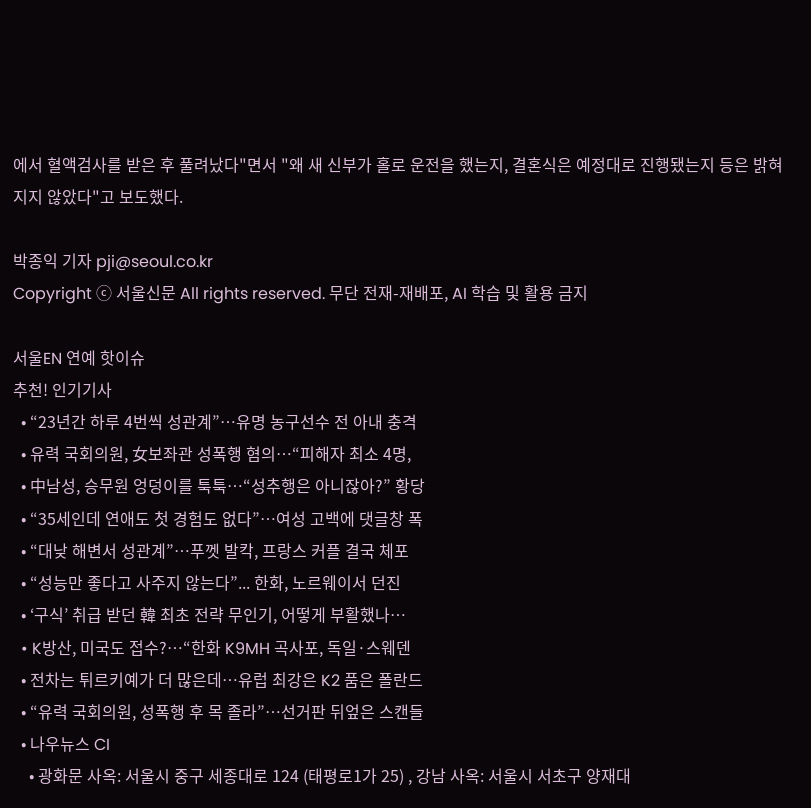에서 혈액검사를 받은 후 풀려났다"면서 "왜 새 신부가 홀로 운전을 했는지, 결혼식은 예정대로 진행됐는지 등은 밝혀지지 않았다"고 보도했다.

박종익 기자 pji@seoul.co.kr
Copyright ⓒ 서울신문 All rights reserved. 무단 전재-재배포, AI 학습 및 활용 금지

서울EN 연예 핫이슈
추천! 인기기사
  • “23년간 하루 4번씩 성관계”…유명 농구선수 전 아내 충격
  • 유력 국회의원, 女보좌관 성폭행 혐의…“피해자 최소 4명,
  • 中남성, 승무원 엉덩이를 툭툭…“성추행은 아니잖아?” 황당
  • “35세인데 연애도 첫 경험도 없다”…여성 고백에 댓글창 폭
  • “대낮 해변서 성관계”…푸껫 발칵, 프랑스 커플 결국 체포
  • “성능만 좋다고 사주지 않는다”... 한화, 노르웨이서 던진
  • ‘구식’ 취급 받던 韓 최초 전략 무인기, 어떻게 부활했나…
  • K방산, 미국도 접수?…“한화 K9MH 곡사포, 독일·스웨덴
  • 전차는 튀르키예가 더 많은데…유럽 최강은 K2 품은 폴란드
  • “유력 국회의원, 성폭행 후 목 졸라”…선거판 뒤엎은 스캔들
  • 나우뉴스 CI
    • 광화문 사옥: 서울시 중구 세종대로 124 (태평로1가 25) , 강남 사옥: 서울시 서초구 양재대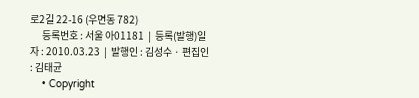로2길 22-16 (우면동 782)
      등록번호 : 서울 아01181  |  등록(발행)일자 : 2010.03.23  |  발행인 : 김성수 · 편집인 : 김태균
    • Copyright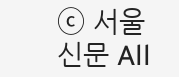ⓒ 서울신문 All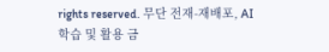rights reserved. 무단 전재-재배포, AI 학습 및 활용 금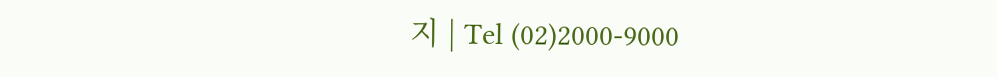지 | Tel (02)2000-9000